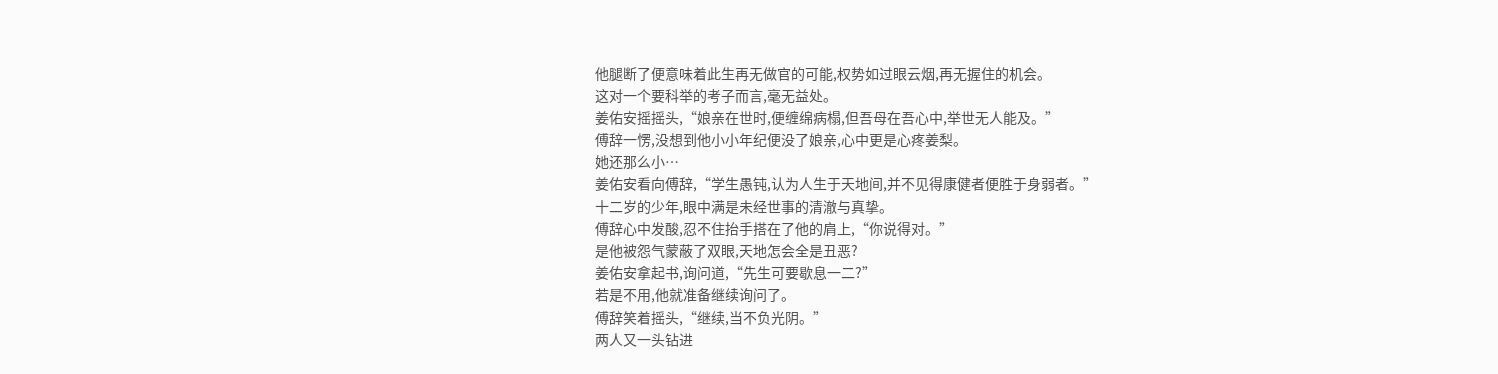他腿断了便意味着此生再无做官的可能,权势如过眼云烟,再无握住的机会。
这对一个要科举的考子而言,毫无益处。
姜佑安摇摇头,“娘亲在世时,便缠绵病榻,但吾母在吾心中,举世无人能及。”
傅辞一愣,没想到他小小年纪便没了娘亲,心中更是心疼姜梨。
她还那么小…
姜佑安看向傅辞,“学生愚钝,认为人生于天地间,并不见得康健者便胜于身弱者。”
十二岁的少年,眼中满是未经世事的清澈与真挚。
傅辞心中发酸,忍不住抬手搭在了他的肩上,“你说得对。”
是他被怨气蒙蔽了双眼,天地怎会全是丑恶?
姜佑安拿起书,询问道,“先生可要歇息一二?”
若是不用,他就准备继续询问了。
傅辞笑着摇头,“继续,当不负光阴。”
两人又一头钻进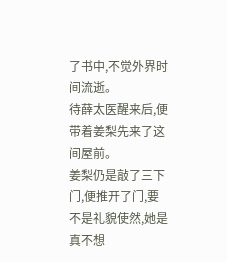了书中,不觉外界时间流逝。
待薛太医醒来后,便带着姜梨先来了这间屋前。
姜梨仍是敲了三下门,便推开了门,要不是礼貌使然,她是真不想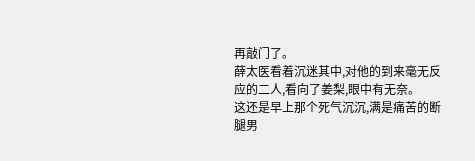再敲门了。
薛太医看着沉迷其中,对他的到来毫无反应的二人,看向了姜梨,眼中有无奈。
这还是早上那个死气沉沉,满是痛苦的断腿男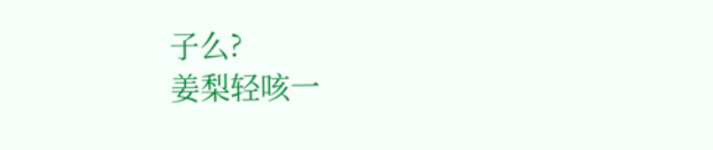子么?
姜梨轻咳一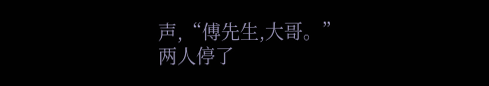声,“傅先生,大哥。”
两人停了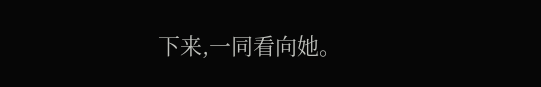下来,一同看向她。